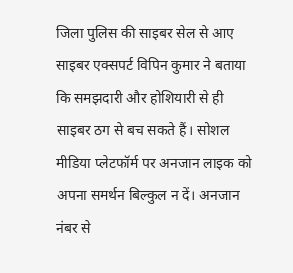जिला पुलिस की साइबर सेल से आए साइबर एक्सपर्ट विपिन कुमार ने बताया कि समझदारी और होशियारी से ही साइबर ठग से बच सकते हैं। सोशल मीडिया प्लेटफॉर्म पर अनजान लाइक को अपना समर्थन बिल्कुल न दें। अनजान नंबर से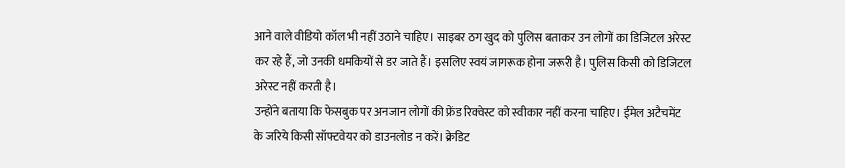आने वाले वीडियो कॉल भी नहीं उठाने चाहिए। साइबर ठग खुद को पुलिस बताकर उन लोगों का डिजिटल अरेस्ट कर रहे हैं, जो उनकी धमकियों से डर जाते हैं। इसलिए स्वयं जागरूक होना जरूरी है। पुलिस किसी को डिजिटल अरेस्ट नहीं करती है।
उन्होंने बताया कि फेसबुक पर अनजान लोगों की फ्रेंड रिक्वेस्ट को स्वीकार नहीं करना चाहिए। ईमेल अटैचमेंट के जरिये किसी सॉफ्टवेयर को डाउनलोड न करें। क्रेडिट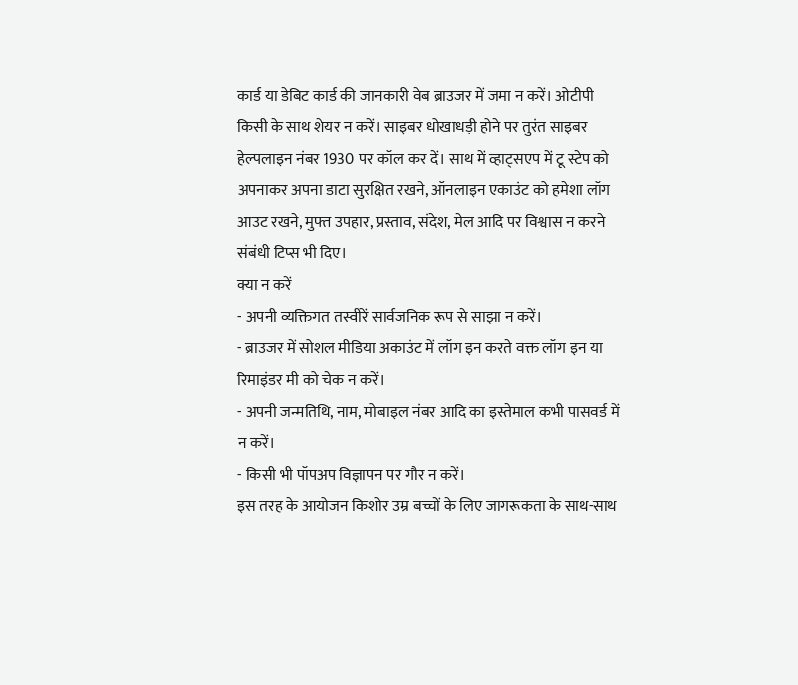कार्ड या डेबिट कार्ड की जानकारी वेब ब्राउजर में जमा न करें। ओटीपी किसी के साथ शेयर न करें। साइबर धोखाधड़ी होने पर तुरंत साइबर हेल्पलाइन नंबर 1930 पर कॉल कर दें। साथ में व्हाट्सएप में टू स्टेप को अपनाकर अपना डाटा सुरक्षित रखने, ऑनलाइन एकाउंट को हमेशा लॉग आउट रखने, मुफ्त उपहार, प्रस्ताव, संदेश, मेल आदि पर विश्वास न करने संबंधी टिप्स भी दिए।
क्या न करें
- अपनी व्यक्तिगत तस्वीरें सार्वजनिक रूप से साझा न करें।
- ब्राउजर में सोशल मीडिया अकाउंट में लॉग इन करते वक्त लॉग इन या रिमाइंडर मी को चेक न करें।
- अपनी जन्मतिथि, नाम, मोबाइल नंबर आदि का इस्तेमाल कभी पासवर्ड में न करें।
- किसी भी पॉपअप विज्ञापन पर गौर न करें।
इस तरह के आयोजन किशोर उम्र बच्चों के लिए जागरूकता के साथ-साथ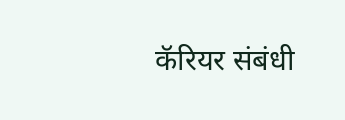कॅरियर संबंधी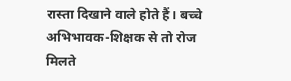रास्ता दिखाने वाले होते हैं। बच्चे अभिभावक-शिक्षक से तो रोज मिलते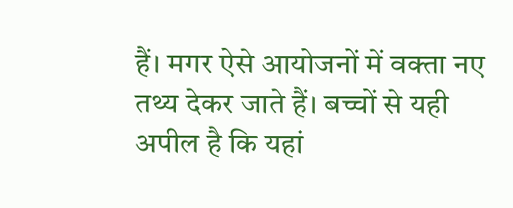हैं। मगर ऐसे आयोजनों में वक्ता नए तथ्य देकर जाते हैं। बच्चों से यही अपील है कि यहां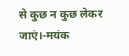से कुछ न कुछ लेकर जाएं।-मयंक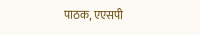पाठक, एएसपी